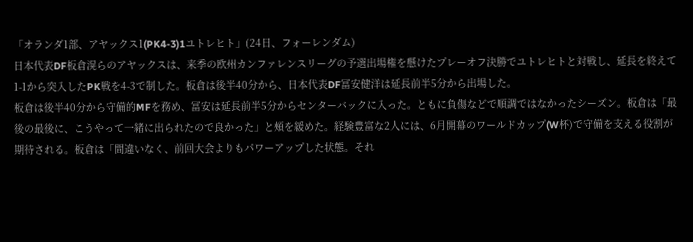「オランダ1部、アヤックス1(PK4-3)1ユトレヒト」(24日、フォーレンダム)
日本代表DF板倉滉らのアヤックスは、来季の欧州カンファレンスリーグの予選出場権を懸けたプレーオフ決勝でユトレヒトと対戦し、延長を終えて1-1から突入したPK戦を4-3で制した。板倉は後半40分から、日本代表DF冨安健洋は延長前半5分から出場した。
板倉は後半40分から守備的MFを務め、冨安は延長前半5分からセンターバックに入った。ともに負傷などで順調ではなかったシーズン。板倉は「最後の最後に、こうやって一緒に出られたので良かった」と頰を緩めた。経験豊富な2人には、6月開幕のワールドカップ(W杯)で守備を支える役割が期待される。板倉は「間違いなく、前回大会よりもパワーアップした状態。それ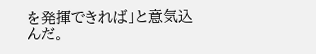を発揮できれば」と意気込んだ。